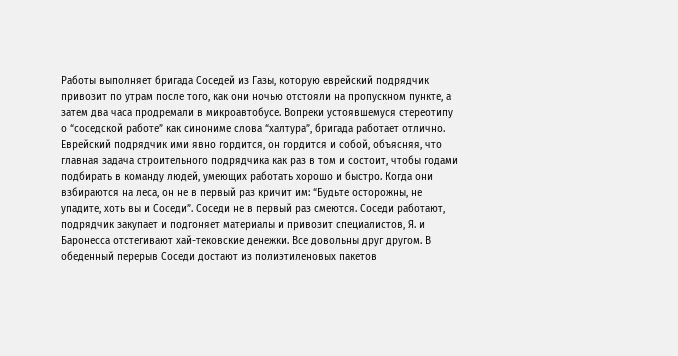Работы выполняет бригада Соседей из Газы, которую еврейский подрядчик привозит по утрам после того, как они ночью отстояли на пропускном пункте, а затем два часа продремали в микроавтобусе. Вопреки устоявшемуся стереотипу о “соседской работе” как синониме слова “халтура”, бригада работает отлично. Еврейский подрядчик ими явно гордится, он гордится и собой, объясняя, что главная задача строительного подрядчика как раз в том и состоит, чтобы годами подбирать в команду людей, умеющих работать хорошо и быстро. Когда они взбираются на леса, он не в первый раз кричит им: “Будьте осторожны, не упадите, хоть вы и Соседи”. Соседи не в первый раз смеются. Соседи работают, подрядчик закупает и подгоняет материалы и привозит специалистов, Я. и Баронесса отстегивают хай-тековские денежки. Все довольны друг другом. В обеденный перерыв Соседи достают из полиэтиленовых пакетов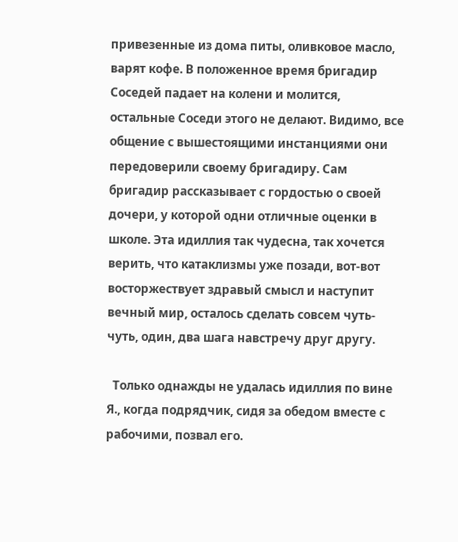привезенные из дома питы, оливковое масло, варят кофе. В положенное время бригадир Соседей падает на колени и молится, остальные Соседи этого не делают. Видимо, все общение с вышестоящими инстанциями они передоверили своему бригадиру. Сам бригадир рассказывает с гордостью о своей дочери, у которой одни отличные оценки в школе. Эта идиллия так чудесна, так хочется верить, что катаклизмы уже позади, вот-вот восторжествует здравый смысл и наступит вечный мир, осталось сделать совсем чуть-чуть, один, два шага навстречу друг другу.

  Только однажды не удалась идиллия по вине Я., когда подрядчик, сидя за обедом вместе с рабочими, позвал его.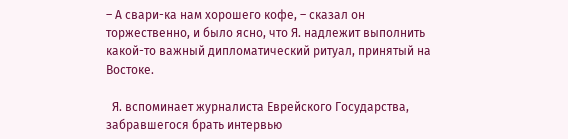– А свари-ка нам хорошего кофе, – сказал он торжественно, и было ясно, что Я. надлежит выполнить какой-то важный дипломатический ритуал, принятый на Востоке.

  Я. вспоминает журналиста Еврейского Государства, забравшегося брать интервью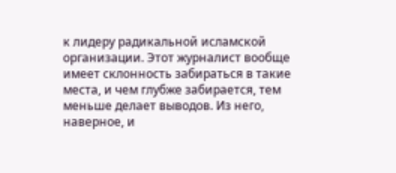к лидеру радикальной исламской организации. Этот журналист вообще имеет склонность забираться в такие места, и чем глубже забирается, тем меньше делает выводов. Из него, наверное, и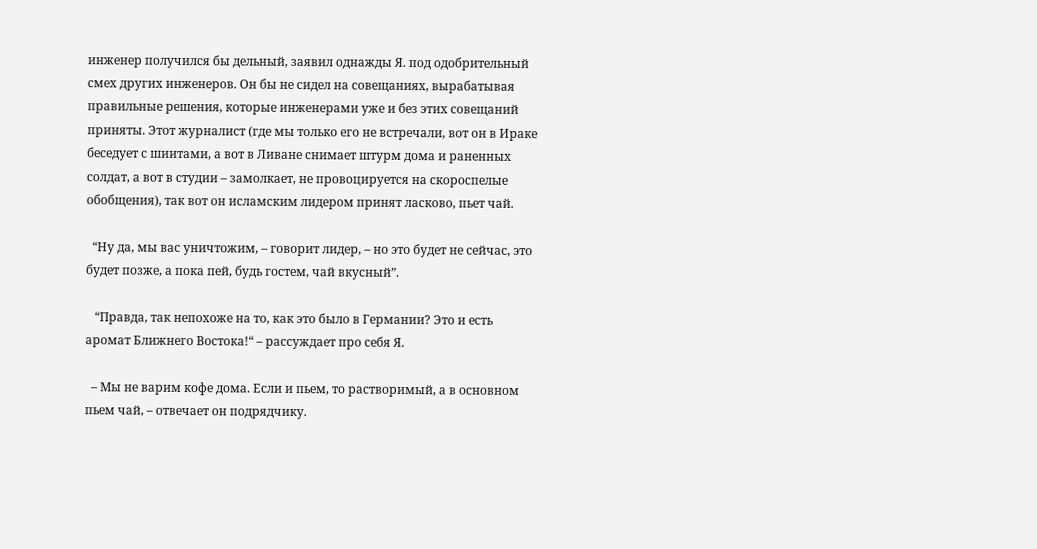инженер получился бы дельный, заявил однажды Я. под одобрительный смех других инженеров. Он бы не сидел на совещаниях, вырабатывая правильные решения, которые инженерами уже и без этих совещаний приняты. Этот журналист (где мы только его не встречали, вот он в Ираке беседует с шиитами, а вот в Ливане снимает штурм дома и раненных солдат, а вот в студии – замолкает, не провоцируется на скороспелые обобщения), так вот он исламским лидером принят ласково, пьет чай.

  “Ну да, мы вас уничтожим, – говорит лидер, – но это будет не сейчас, это будет позже, а пока пей, будь гостем, чай вкусный”.

   “Правда, так непохоже на то, как это было в Германии? Это и есть аромат Ближнего Востока!“ – рассуждает про себя Я.

  – Мы не варим кофе дома. Если и пьем, то растворимый, а в основном пьем чай, – отвечает он подрядчику.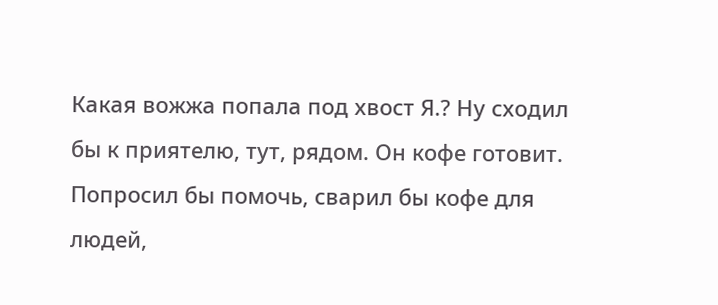Какая вожжа попала под хвост Я.? Ну сходил бы к приятелю, тут, рядом. Он кофе готовит. Попросил бы помочь, сварил бы кофе для людей,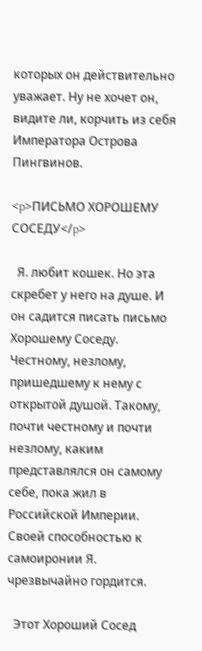которых он действительно уважает. Ну не хочет он, видите ли, корчить из себя Императора Острова Пингвинов.

<p>ПИСЬМО ХОРОШЕМУ СОСЕДУ</p>

  Я. любит кошек. Но эта скребет у него на душе. И он садится писать письмо Хорошему Соседу. Честному, незлому, пришедшему к нему с открытой душой. Такому, почти честному и почти незлому, каким представлялся он самому себе, пока жил в Российской Империи. Своей способностью к самоиронии Я. чрезвычайно гордится.

  Этот Хороший Сосед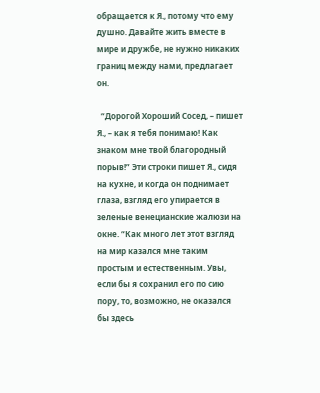обращается к Я., потому что ему душно. Давайте жить вместе в мире и дружбе, не нужно никаких границ между нами, предлагает он.

  “Дорогой Хороший Сосед, – пишет Я., – как я тебя понимаю! Как знаком мне твой благородный порыв!” Эти строки пишет Я., сидя на кухне, и когда он поднимает глаза, взгляд его упирается в зеленые венецианские жалюзи на окне. “Как много лет этот взгляд на мир казался мне таким простым и естественным. Увы, если бы я сохранил его по сию пору, то, возможно, не оказался бы здесь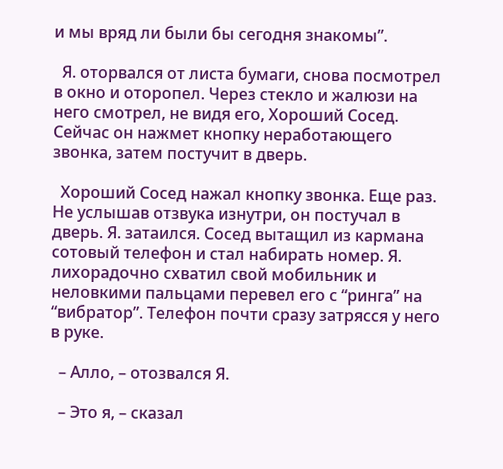и мы вряд ли были бы сегодня знакомы”.

  Я. оторвался от листа бумаги, снова посмотрел в окно и оторопел. Через стекло и жалюзи на него смотрел, не видя его, Хороший Сосед. Сейчас он нажмет кнопку неработающего звонка, затем постучит в дверь.

  Хороший Сосед нажал кнопку звонка. Еще раз. Не услышав отзвука изнутри, он постучал в дверь. Я. затаился. Сосед вытащил из кармана сотовый телефон и стал набирать номер. Я. лихорадочно схватил свой мобильник и неловкими пальцами перевел его с “ринга” на “вибратор”. Телефон почти сразу затрясся у него в руке.

  – Алло, – отозвался Я.

  – Это я, – сказал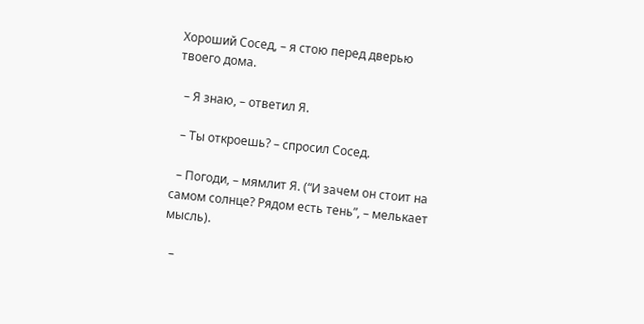Хороший Сосед, – я стою перед дверью твоего дома.

  – Я знаю, – ответил Я.

  – Ты откроешь? – спросил Сосед.

  – Погоди, – мямлит Я. (“И зачем он стоит на самом солнце? Рядом есть тень”, – мелькает мысль).

  –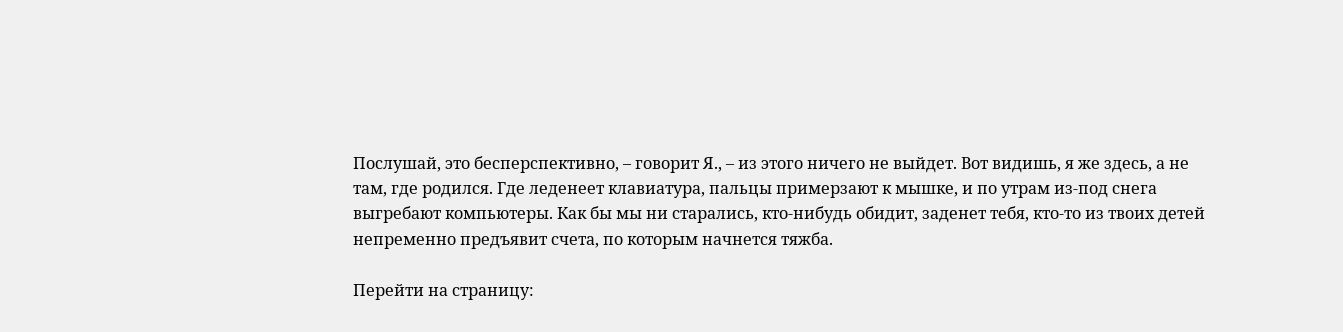Послушай, это бесперспективно, – говорит Я., – из этого ничего не выйдет. Вот видишь, я же здесь, а не там, где родился. Где леденеет клавиатура, пальцы примерзают к мышке, и по утрам из-под снега выгребают компьютеры. Как бы мы ни старались, кто-нибудь обидит, заденет тебя, кто-то из твоих детей непременно предъявит счета, по которым начнется тяжба.

Перейти на страницу: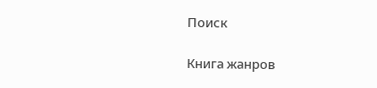Поиск

Книга жанров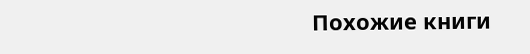Похожие книги